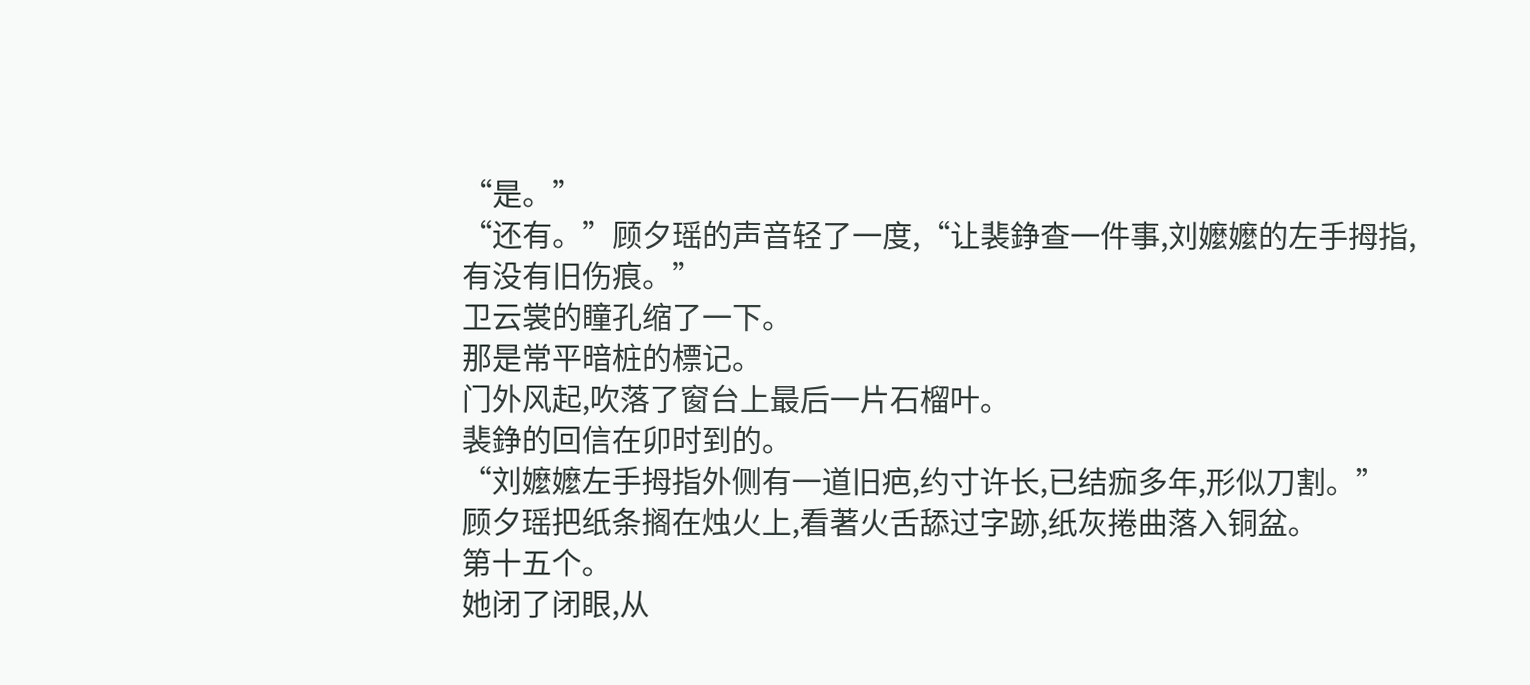“是。”
“还有。”顾夕瑶的声音轻了一度,“让裴錚查一件事,刘嬤嬤的左手拇指,有没有旧伤痕。”
卫云裳的瞳孔缩了一下。
那是常平暗桩的標记。
门外风起,吹落了窗台上最后一片石榴叶。
裴錚的回信在卯时到的。
“刘嬤嬤左手拇指外侧有一道旧疤,约寸许长,已结痂多年,形似刀割。”
顾夕瑶把纸条搁在烛火上,看著火舌舔过字跡,纸灰捲曲落入铜盆。
第十五个。
她闭了闭眼,从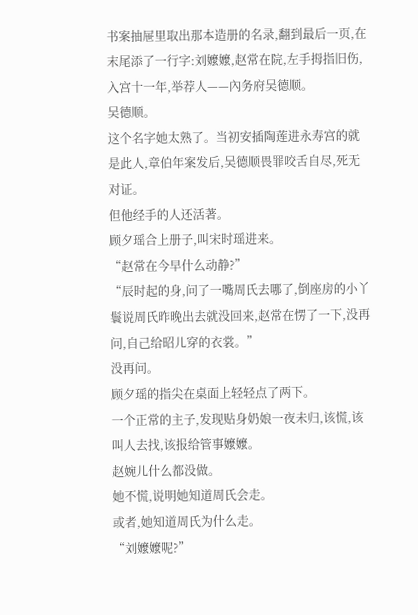书案抽屉里取出那本造册的名录,翻到最后一页,在末尾添了一行字:刘嬤嬤,赵常在院,左手拇指旧伤,入宫十一年,举荐人——內务府吴德顺。
吴德顺。
这个名字她太熟了。当初安插陶莲进永寿宫的就是此人,章伯年案发后,吴德顺畏罪咬舌自尽,死无对证。
但他经手的人还活著。
顾夕瑶合上册子,叫宋时瑶进来。
“赵常在今早什么动静?”
“辰时起的身,问了一嘴周氏去哪了,倒座房的小丫鬟说周氏昨晚出去就没回来,赵常在愣了一下,没再问,自己给昭儿穿的衣裳。”
没再问。
顾夕瑶的指尖在桌面上轻轻点了两下。
一个正常的主子,发现贴身奶娘一夜未归,该慌,该叫人去找,该报给管事嬤嬤。
赵婉儿什么都没做。
她不慌,说明她知道周氏会走。
或者,她知道周氏为什么走。
“刘嬤嬤呢?”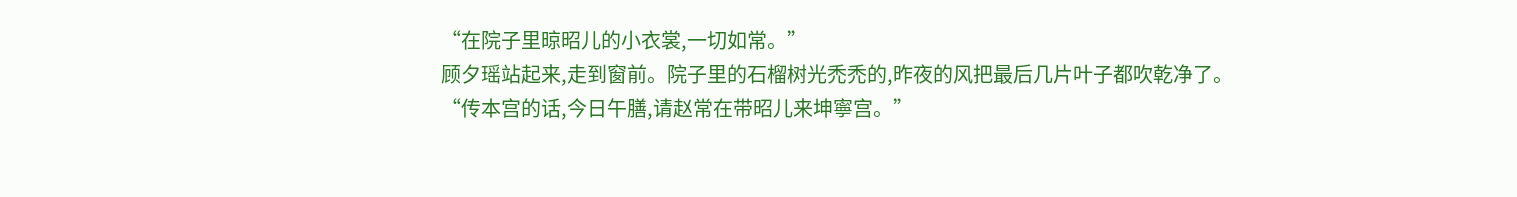“在院子里晾昭儿的小衣裳,一切如常。”
顾夕瑶站起来,走到窗前。院子里的石榴树光禿禿的,昨夜的风把最后几片叶子都吹乾净了。
“传本宫的话,今日午膳,请赵常在带昭儿来坤寧宫。”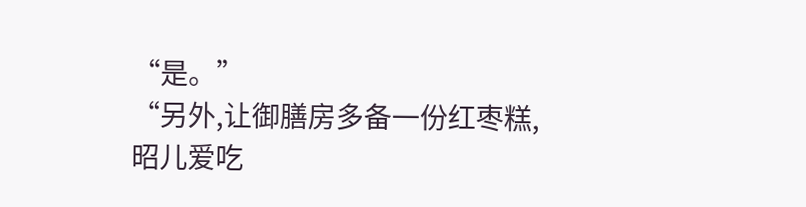“是。”
“另外,让御膳房多备一份红枣糕,昭儿爱吃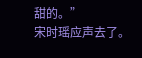甜的。”
宋时瑶应声去了。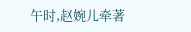午时,赵婉儿牵著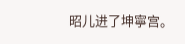昭儿进了坤寧宫。